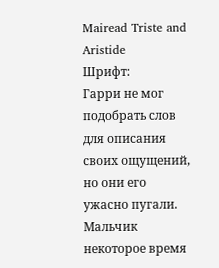Mairead Triste and Aristide
Шрифт:
Гарри не мог подобрать слов для описания своих ощущений, но они его ужасно пугали. Мальчик некоторое время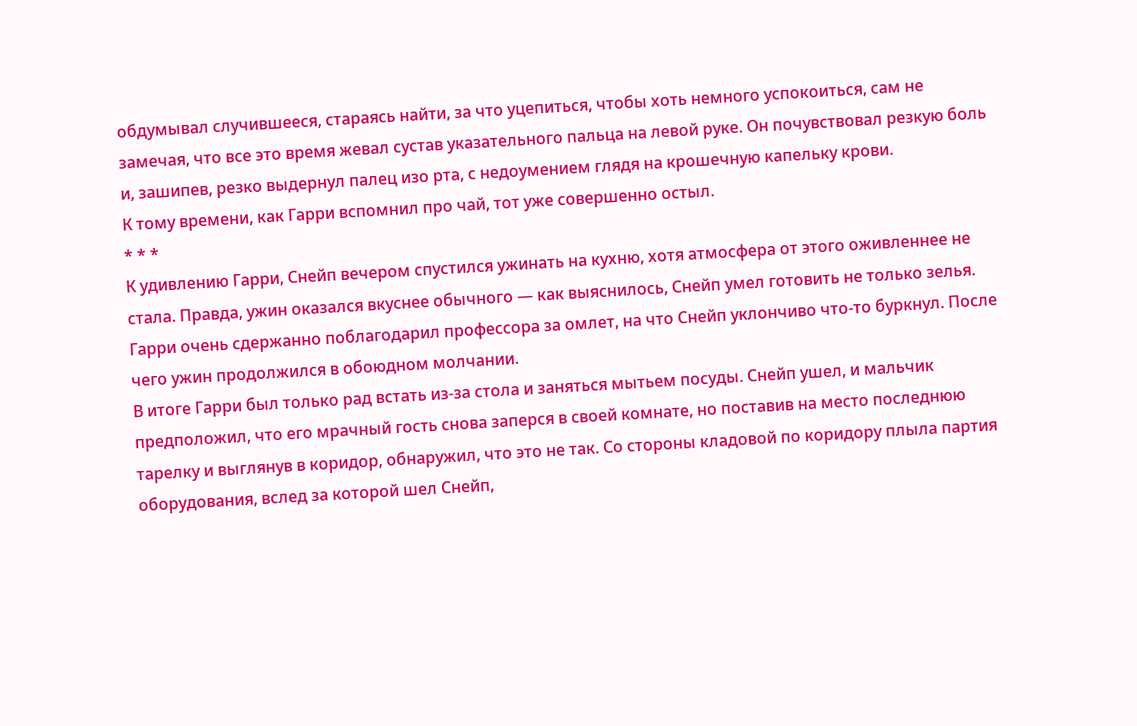обдумывал случившееся, стараясь найти, за что уцепиться, чтобы хоть немного успокоиться, сам не замечая, что все это время жевал сустав указательного пальца на левой руке. Он почувствовал резкую боль и, зашипев, резко выдернул палец изо рта, с недоумением глядя на крошечную капельку крови.
К тому времени, как Гарри вспомнил про чай, тот уже совершенно остыл.
* * *
К удивлению Гарри, Снейп вечером спустился ужинать на кухню, хотя атмосфера от этого оживленнее не стала. Правда, ужин оказался вкуснее обычного — как выяснилось, Снейп умел готовить не только зелья. Гарри очень сдержанно поблагодарил профессора за омлет, на что Снейп уклончиво что-то буркнул. После чего ужин продолжился в обоюдном молчании.
В итоге Гарри был только рад встать из-за стола и заняться мытьем посуды. Снейп ушел, и мальчик предположил, что его мрачный гость снова заперся в своей комнате, но поставив на место последнюю тарелку и выглянув в коридор, обнаружил, что это не так. Со стороны кладовой по коридору плыла партия оборудования, вслед за которой шел Снейп,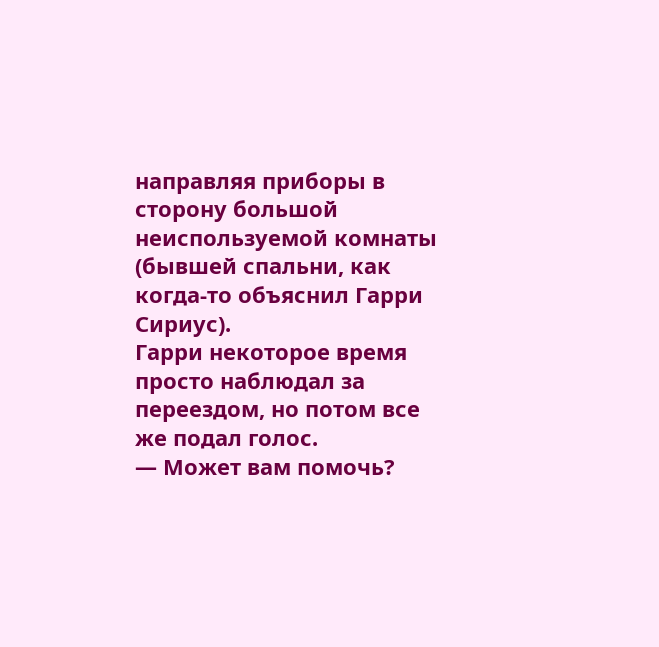направляя приборы в сторону большой неиспользуемой комнаты (бывшей спальни, как когда-то объяснил Гарри Сириус).
Гарри некоторое время просто наблюдал за переездом, но потом все же подал голос.
— Может вам помочь?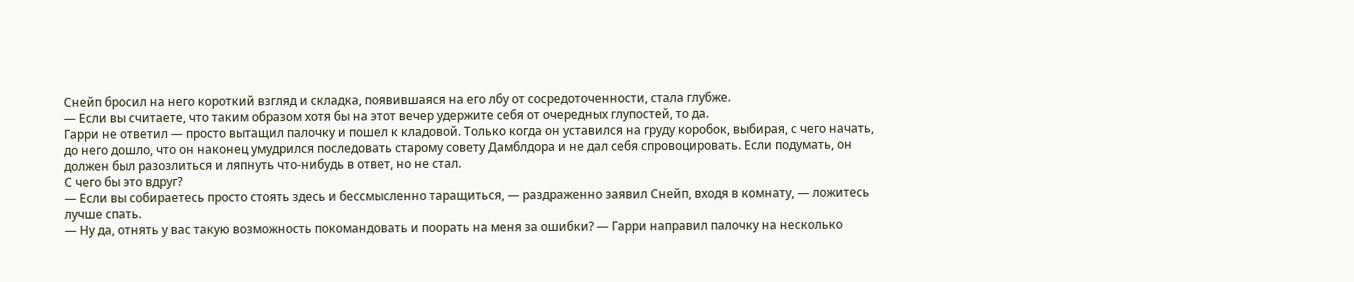Снейп бросил на него короткий взгляд и складка, появившаяся на его лбу от сосредоточенности, стала глубже.
— Если вы считаете, что таким образом хотя бы на этот вечер удержите себя от очередных глупостей, то да.
Гарри не ответил — просто вытащил палочку и пошел к кладовой. Только когда он уставился на груду коробок, выбирая, с чего начать, до него дошло, что он наконец умудрился последовать старому совету Дамблдора и не дал себя спровоцировать. Если подумать, он должен был разозлиться и ляпнуть что-нибудь в ответ, но не стал.
С чего бы это вдруг?
— Если вы собираетесь просто стоять здесь и бессмысленно таращиться, — раздраженно заявил Снейп, входя в комнату, — ложитесь лучше спать.
— Ну да, отнять у вас такую возможность покомандовать и поорать на меня за ошибки? — Гарри направил палочку на несколько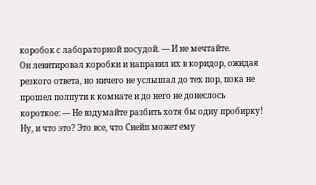коробок с лабораторной посудой. — И не мечтайте.
Он левитировал коробки и направил их в коридор, ожидая резкого ответа, но ничего не услышал до тех пор, пока не прошел полпути к комнате и до него не донеслось короткое: — Не вздумайте разбить хотя бы одну пробирку!
Ну, и что это? Это все, что Снейп может ему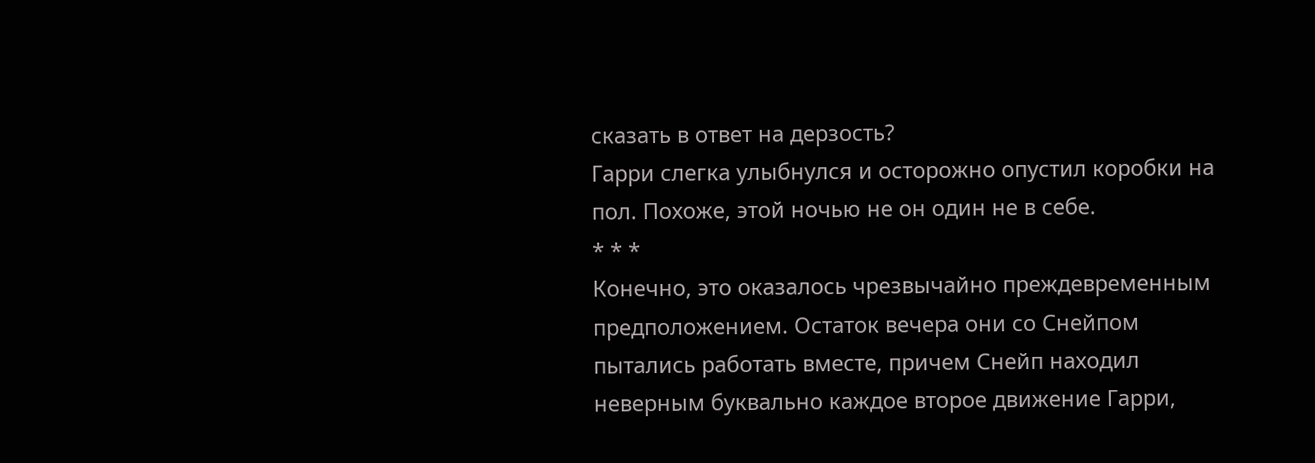сказать в ответ на дерзость?
Гарри слегка улыбнулся и осторожно опустил коробки на пол. Похоже, этой ночью не он один не в себе.
* * *
Конечно, это оказалось чрезвычайно преждевременным предположением. Остаток вечера они со Снейпом пытались работать вместе, причем Снейп находил неверным буквально каждое второе движение Гарри,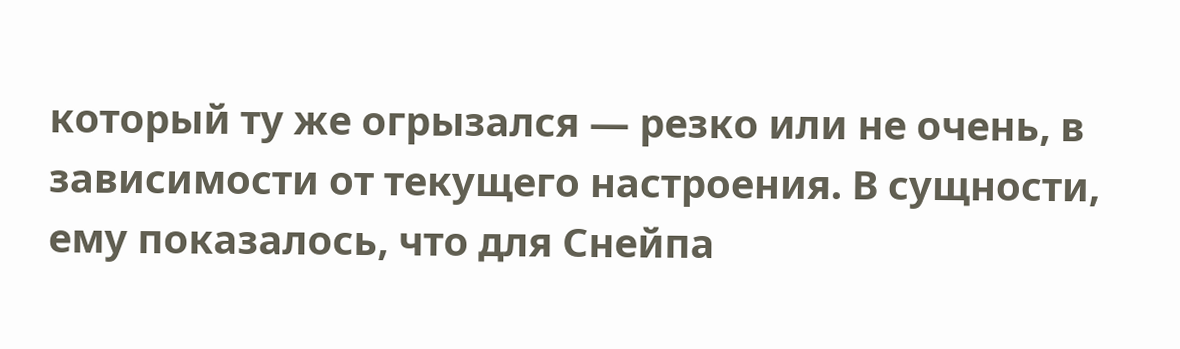который ту же огрызался — резко или не очень, в зависимости от текущего настроения. В сущности, ему показалось, что для Снейпа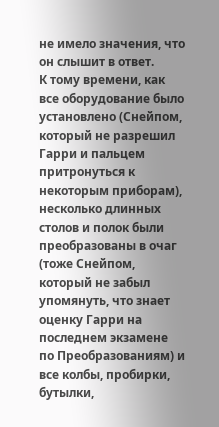не имело значения, что он слышит в ответ.
К тому времени, как все оборудование было установлено (Снейпом, который не разрешил Гарри и пальцем притронуться к некоторым приборам), несколько длинных столов и полок были преобразованы в очаг (тоже Снейпом, который не забыл упомянуть, что знает оценку Гарри на последнем экзамене по Преобразованиям) и все колбы, пробирки, бутылки,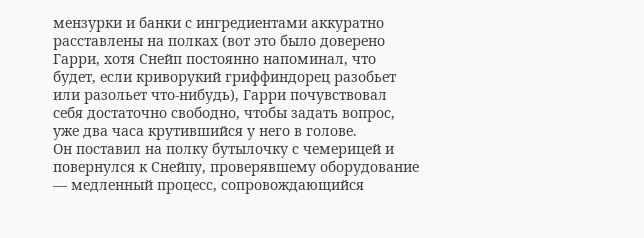мензурки и банки с ингредиентами аккуратно расставлены на полках (вот это было доверено Гарри, хотя Снейп постоянно напоминал, что будет, если криворукий гриффиндорец разобьет или разольет что-нибудь), Гарри почувствовал себя достаточно свободно, чтобы задать вопрос, уже два часа крутившийся у него в голове.
Он поставил на полку бутылочку с чемерицей и повернулся к Снейпу, проверявшему оборудование — медленный процесс, сопровождающийся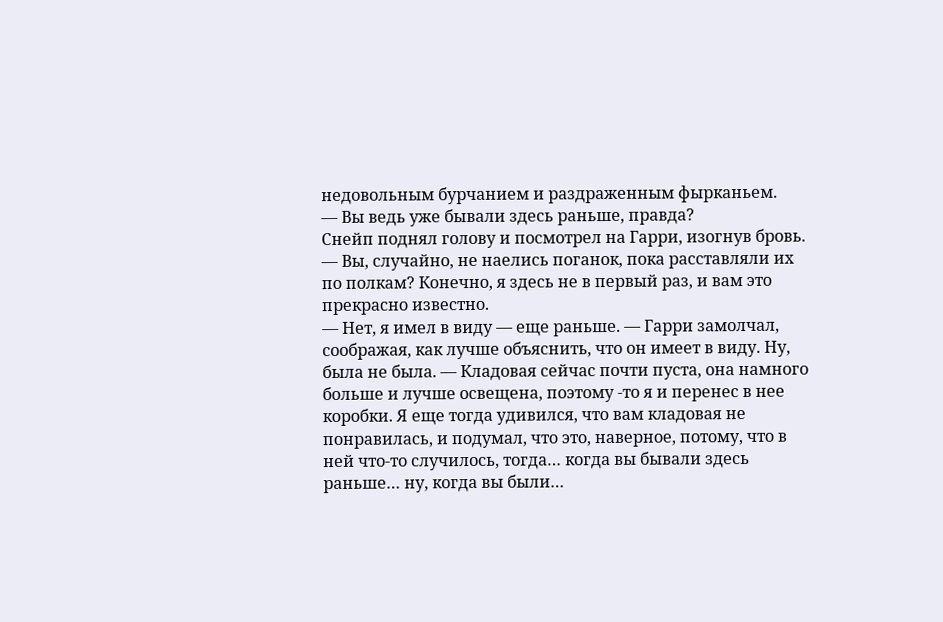недовольным бурчанием и раздраженным фырканьем.
— Вы ведь уже бывали здесь раньше, правда?
Снейп поднял голову и посмотрел на Гарри, изогнув бровь.
— Вы, случайно, не наелись поганок, пока расставляли их по полкам? Конечно, я здесь не в первый раз, и вам это прекрасно известно.
— Нет, я имел в виду — еще раньше. — Гарри замолчал, соображая, как лучше объяснить, что он имеет в виду. Ну, была не была. — Кладовая сейчас почти пуста, она намного больше и лучше освещена, поэтому -то я и перенес в нее коробки. Я еще тогда удивился, что вам кладовая не понравилась, и подумал, что это, наверное, потому, что в ней что-то случилось, тогда… когда вы бывали здесь раньше… ну, когда вы были…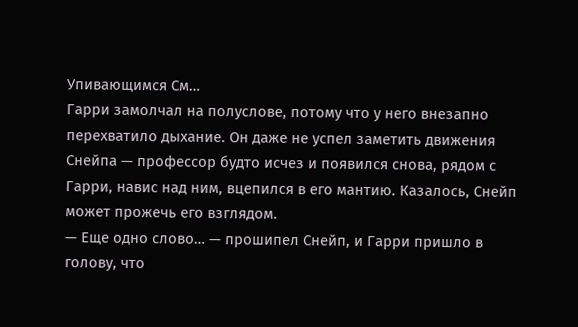Упивающимся См…
Гарри замолчал на полуслове, потому что у него внезапно перехватило дыхание. Он даже не успел заметить движения Снейпа — профессор будто исчез и появился снова, рядом с Гарри, навис над ним, вцепился в его мантию. Казалось, Снейп может прожечь его взглядом.
— Еще одно слово… — прошипел Снейп, и Гарри пришло в голову, что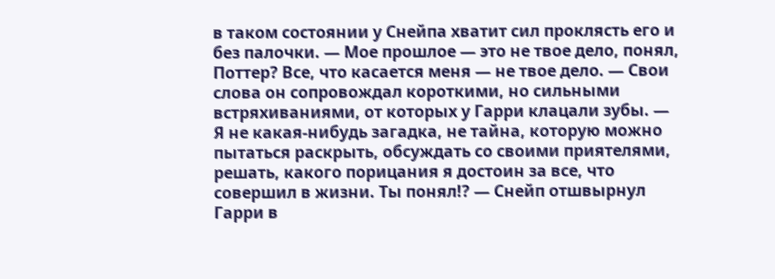в таком состоянии у Снейпа хватит сил проклясть его и без палочки. — Мое прошлое — это не твое дело, понял, Поттер? Все, что касается меня — не твое дело. — Свои слова он сопровождал короткими, но сильными встряхиваниями, от которых у Гарри клацали зубы. — Я не какая-нибудь загадка, не тайна, которую можно пытаться раскрыть, обсуждать со своими приятелями, решать, какого порицания я достоин за все, что совершил в жизни. Ты понял!? — Снейп отшвырнул Гарри в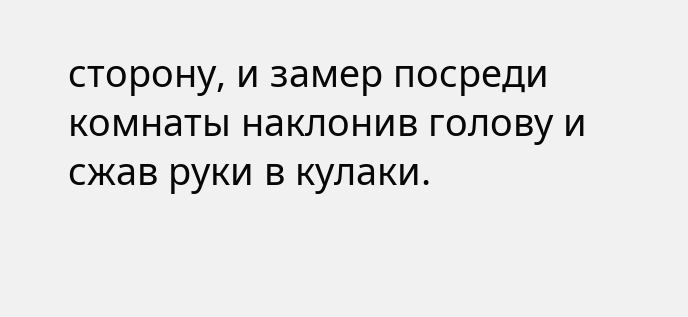сторону, и замер посреди комнаты наклонив голову и сжав руки в кулаки.